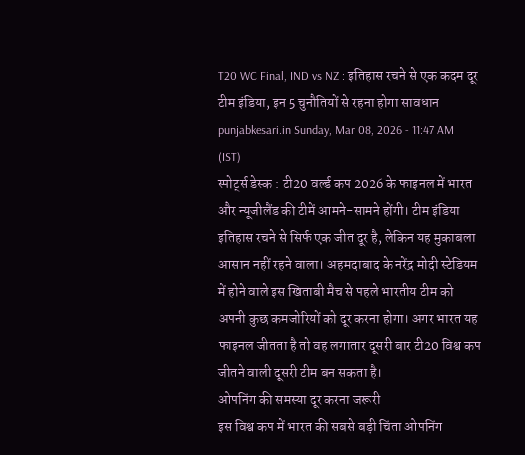T20 WC Final, IND vs NZ : इतिहास रचने से एक कदम दूर टीम इंडिया, इन 5 चुनौतियों से रहना होगा सावधान
punjabkesari.in Sunday, Mar 08, 2026 - 11:47 AM (IST)
स्पोर्ट्स डेस्क : टी20 वर्ल्ड कप 2026 के फाइनल में भारत और न्यूजीलैंड की टीमें आमने-सामने होंगी। टीम इंडिया इतिहास रचने से सिर्फ एक जीत दूर है, लेकिन यह मुकाबला आसान नहीं रहने वाला। अहमदाबाद के नरेंद्र मोदी स्टेडियम में होने वाले इस खिताबी मैच से पहले भारतीय टीम को अपनी कुछ कमजोरियों को दूर करना होगा। अगर भारत यह फाइनल जीतता है तो वह लगातार दूसरी बार टी20 विश्व कप जीतने वाली दूसरी टीम बन सकता है।
ओपनिंग की समस्या दूर करना जरूरी
इस विश्व कप में भारत की सबसे बड़ी चिंता ओपनिंग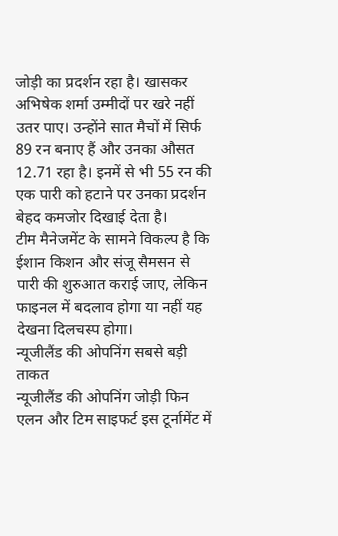जोड़ी का प्रदर्शन रहा है। खासकर अभिषेक शर्मा उम्मीदों पर खरे नहीं उतर पाए। उन्होंने सात मैचों में सिर्फ 89 रन बनाए हैं और उनका औसत 12.71 रहा है। इनमें से भी 55 रन की एक पारी को हटाने पर उनका प्रदर्शन बेहद कमजोर दिखाई देता है।
टीम मैनेजमेंट के सामने विकल्प है कि ईशान किशन और संजू सैमसन से पारी की शुरुआत कराई जाए, लेकिन फाइनल में बदलाव होगा या नहीं यह देखना दिलचस्प होगा।
न्यूजीलैंड की ओपनिंग सबसे बड़ी ताकत
न्यूजीलैंड की ओपनिंग जोड़ी फिन एलन और टिम साइफर्ट इस टूर्नामेंट में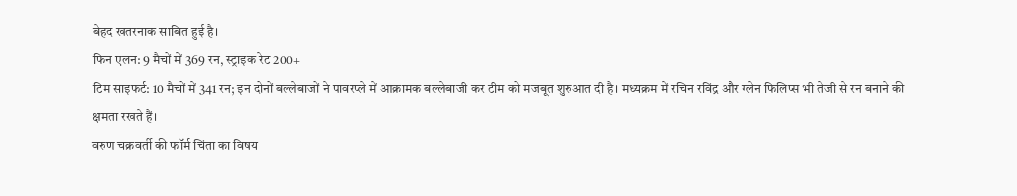बेहद खतरनाक साबित हुई है।
फिन एलन: 9 मैचों में 369 रन, स्ट्राइक रेट 200+
टिम साइफर्ट: 10 मैचों में 341 रन; इन दोनों बल्लेबाजों ने पावरप्ले में आक्रामक बल्लेबाजी कर टीम को मजबूत शुरुआत दी है। मध्यक्रम में रचिन रविंद्र और ग्लेन फिलिप्स भी तेजी से रन बनाने की क्षमता रखते हैं।
वरुण चक्रवर्ती की फॉर्म चिंता का विषय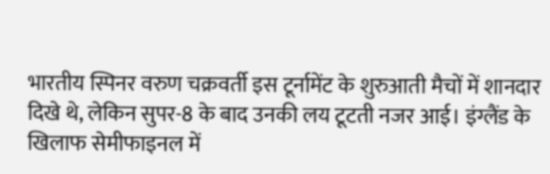भारतीय स्पिनर वरुण चक्रवर्ती इस टूर्नामेंट के शुरुआती मैचों में शानदार दिखे थे, लेकिन सुपर-8 के बाद उनकी लय टूटती नजर आई। इंग्लैंड के खिलाफ सेमीफाइनल में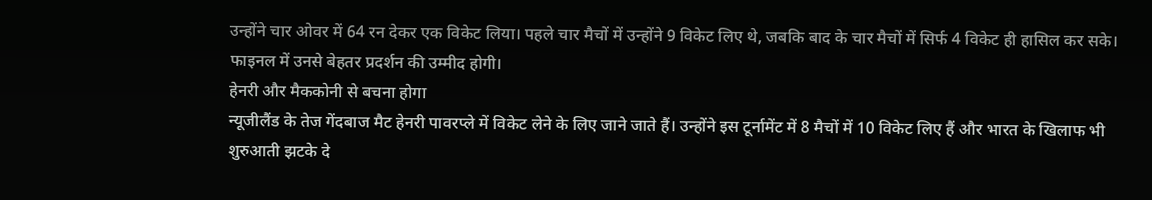उन्होंने चार ओवर में 64 रन देकर एक विकेट लिया। पहले चार मैचों में उन्होंने 9 विकेट लिए थे, जबकि बाद के चार मैचों में सिर्फ 4 विकेट ही हासिल कर सके। फाइनल में उनसे बेहतर प्रदर्शन की उम्मीद होगी।
हेनरी और मैककोनी से बचना होगा
न्यूजीलैंड के तेज गेंदबाज मैट हेनरी पावरप्ले में विकेट लेने के लिए जाने जाते हैं। उन्होंने इस टूर्नामेंट में 8 मैचों में 10 विकेट लिए हैं और भारत के खिलाफ भी शुरुआती झटके दे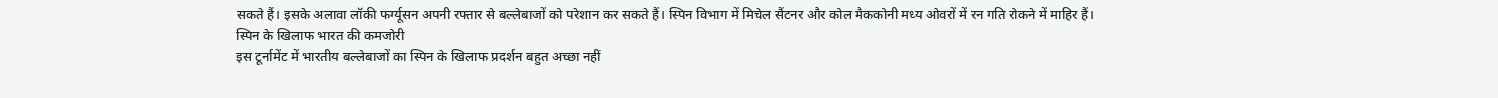सकते हैं। इसके अलावा लॉकी फर्ग्यूसन अपनी रफ्तार से बल्लेबाजों को परेशान कर सकते हैं। स्पिन विभाग में मिचेल सैंटनर और कोल मैककोनी मध्य ओवरों में रन गति रोकने में माहिर हैं।
स्पिन के खिलाफ भारत की कमजोरी
इस टूर्नामेंट में भारतीय बल्लेबाजों का स्पिन के खिलाफ प्रदर्शन बहुत अच्छा नहीं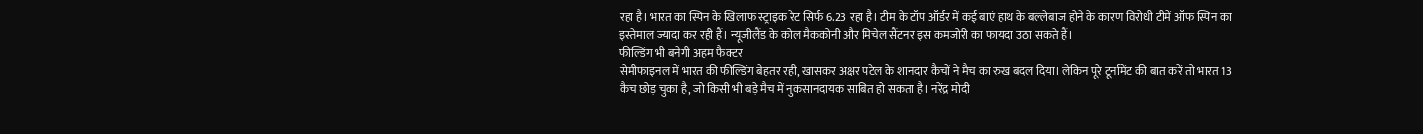रहा है। भारत का स्पिन के खिलाफ स्ट्राइक रेट सिर्फ 6.23 रहा है। टीम के टॉप ऑर्डर में कई बाएं हाथ के बल्लेबाज होने के कारण विरोधी टीमें ऑफ स्पिन का इस्तेमाल ज्यादा कर रही हैं। न्यूजीलैंड के कोल मैककोनी और मिचेल सैंटनर इस कमजोरी का फायदा उठा सकते हैं।
फील्डिंग भी बनेगी अहम फैक्टर
सेमीफाइनल में भारत की फील्डिंग बेहतर रही, खासकर अक्षर पटेल के शानदार कैचों ने मैच का रुख बदल दिया। लेकिन पूरे टूर्नामेंट की बात करें तो भारत 13 कैच छोड़ चुका है, जो किसी भी बड़े मैच में नुकसानदायक साबित हो सकता है। नरेंद्र मोदी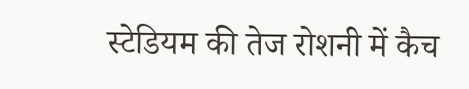स्टेडियम की तेज रोशनी में कैच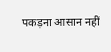पकड़ना आसान नहीं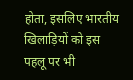होता, इसलिए भारतीय खिलाड़ियों को इस पहलू पर भी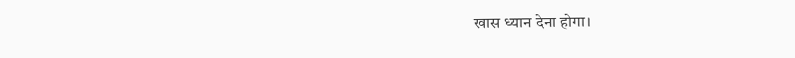खास ध्यान देना होगा।